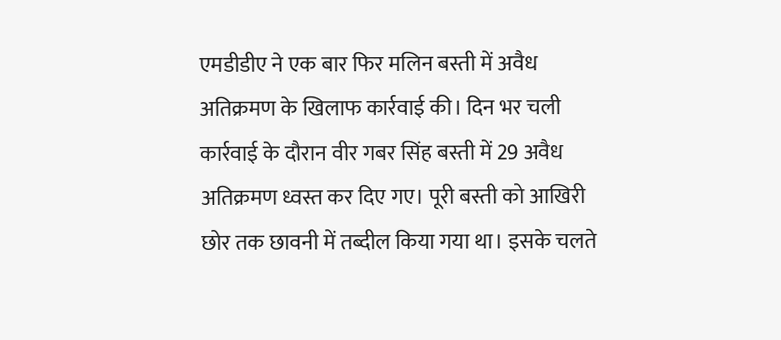एमडीडीए ने एक बार फिर मलिन बस्ती में अवैध अतिक्रमण के खिलाफ कार्रवाई की। दिन भर चली कार्रवाई के दौरान वीर गबर सिंह बस्ती में 29 अवैध अतिक्रमण ध्वस्त कर दिए गए। पूरी बस्ती को आखिरी छोर तक छावनी में तब्दील किया गया था। इसके चलते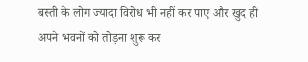बस्ती के लोग ज्यादा विरोध भी नहीं कर पाए और खुद ही अपने भवनों को तोड़ना शुरू कर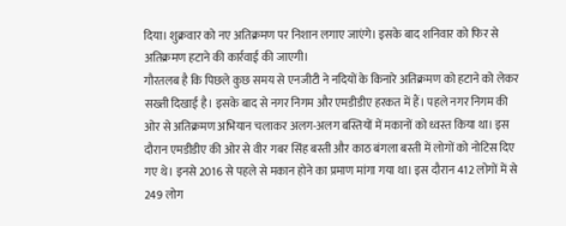दिया। शुक्रवार को नए अतिक्रमण पर निशान लगाए जाएंगे। इसके बाद शनिवार को फिर से अतिक्रमण हटाने की कार्रवाई की जाएगी।
गौरतलब है कि पिछले कुछ समय से एनजीटी ने नदियों के किनारे अतिक्रमण को हटाने को लेकर सख्ती दिखाई है। इसके बाद से नगर निगम और एमडीडीए हरकत में हैं। पहले नगर निगम की ओर से अतिक्रमण अभियान चलाकर अलग-अलग बस्तियों में मकानों को ध्वस्त किया था। इस दौरान एमडीडीए की ओर से वीर गबर सिंह बस्ती और काठ बंगला बस्ती में लोगों को नोटिस दिए गए थे। इनसे 2016 से पहले से मकान होने का प्रमाण मांगा गया था। इस दौरान 412 लोगों में से 249 लोग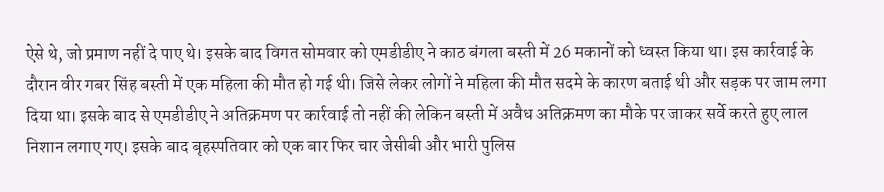ऐसे थे, जो प्रमाण नहीं दे पाए थे। इसके बाद विगत सोमवार को एमडीडीए ने काठ बंगला बस्ती में 26 मकानों को ध्वस्त किया था। इस कार्रवाई के दौरान वीर गबर सिंह बस्ती में एक महिला की मौत हो गई थी। जिसे लेकर लोगों ने महिला की मौत सदमे के कारण बताई थी और सड़क पर जाम लगा दिया था। इसके बाद से एमडीडीए ने अतिक्रमण पर कार्रवाई तो नहीं की लेकिन बस्ती में अवैध अतिक्रमण का मौके पर जाकर सर्वे करते हुए लाल निशान लगाए गए। इसके बाद बृहस्पतिवार को एक बार फिर चार जेसीबी और भारी पुलिस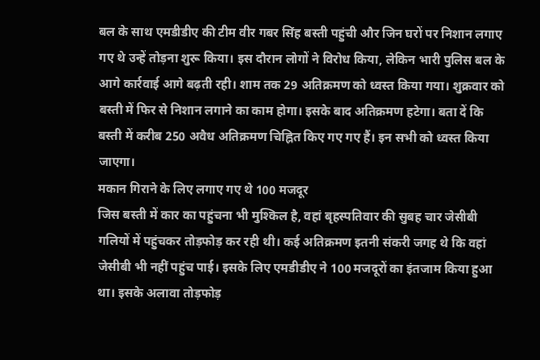बल के साथ एमडीडीए की टीम वीर गबर सिंह बस्ती पहुंची और जिन घरों पर निशान लगाए गए थे उन्हें तोड़ना शुरू किया। इस दौरान लोगों ने विरोध किया, लेकिन भारी पुलिस बल के आगे कार्रवाई आगे बढ़ती रही। शाम तक 29 अतिक्रमण को ध्वस्त किया गया। शुक्रवार को बस्ती में फिर से निशान लगाने का काम होगा। इसके बाद अतिक्रमण हटेगा। बता दें कि बस्ती में करीब 250 अवैध अतिक्रमण चिह्नित किए गए गए हैं। इन सभी को ध्वस्त किया जाएगा।
मकान गिराने के लिए लगाए गए थे 100 मजदूर
जिस बस्ती में कार का पहुंचना भी मुश्किल है, वहां बृहस्पतिवार की सुबह चार जेसीबी गलियों में पहुंचकर तोड़फोड़ कर रही थी। कई अतिक्रमण इतनी संकरी जगह थे कि वहां जेसीबी भी नहीं पहुंच पाई। इसके लिए एमडीडीए ने 100 मजदूरों का इंतजाम किया हुआ था। इसके अलावा तोड़फोड़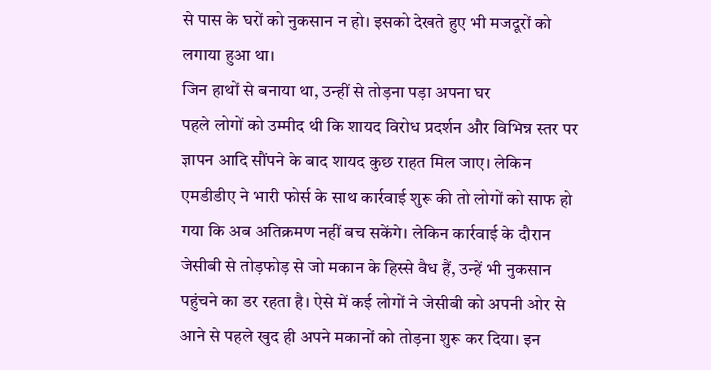से पास के घरों को नुकसान न हो। इसको देखते हुए भी मजदूरों को लगाया हुआ था।
जिन हाथों से बनाया था, उन्हीं से तोड़ना पड़ा अपना घर
पहले लोगों को उम्मीद थी कि शायद विरोध प्रदर्शन और विभिन्न स्तर पर ज्ञापन आदि सौंपने के बाद शायद कुछ राहत मिल जाए। लेकिन एमडीडीए ने भारी फोर्स के साथ कार्रवाई शुरू की तो लोगों को साफ हो गया कि अब अतिक्रमण नहीं बच सकेंगे। लेकिन कार्रवाई के दौरान जेसीबी से तोड़फोड़ से जो मकान के हिस्से वैध हैं, उन्हें भी नुकसान पहुंचने का डर रहता है। ऐसे में कई लोगों ने जेसीबी को अपनी ओर से आने से पहले खुद ही अपने मकानों को तोड़ना शुरू कर दिया। इन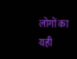लोगों का यही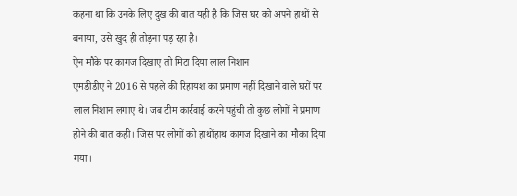कहना था कि उनके लिए दुख की बात यही है कि जिस घर को अपने हाथों से बनाया, उसे खुद ही तोड़ना पड़ रहा है।
ऐन मौके पर कागज दिखाए तो मिटा दिया लाल निशान
एमडीडीए ने 2016 से पहले की रिहायश का प्रमाण नहीं दिखाने वाले घरों पर लाल निशान लगाए थे। जब टीम कार्रवाई करने पहुंची तो कुछ लोगों ने प्रमाण होने की बात कही। जिस पर लोगों को हाथोंहाथ कागज दिखाने का मौका दिया गया।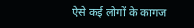ऐसे कई लोगों के कागज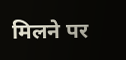मिलने पर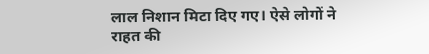लाल निशान मिटा दिए गए। ऐसे लोगों ने राहत की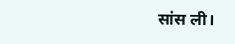सांस ली।